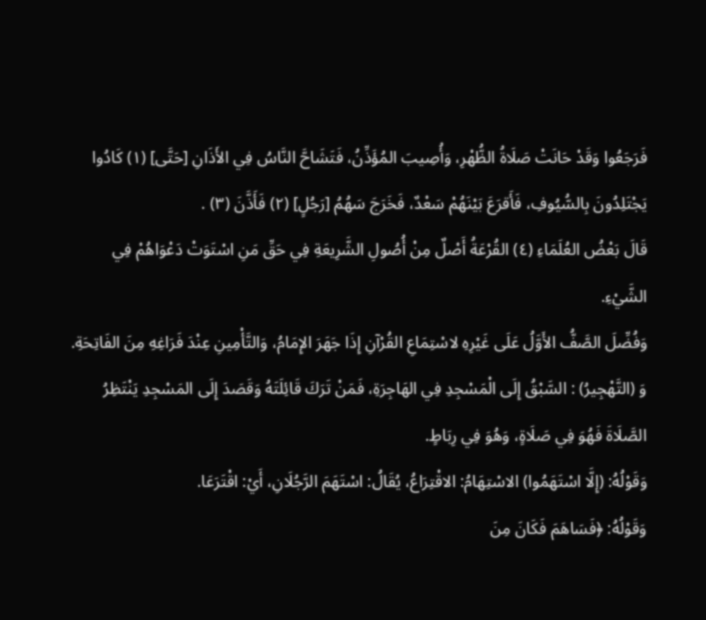فَرَجَعُوا وَقَدْ حَانَتْ صَلَاةُ الظُّهْرِ، وَأُصِيبَ المُؤَذِّنُ، فَتَشَاحَّ النَّاسُ فِي الأَذَانِ [حَتَّى] (١) كَادُوا يَجْتَلِدُونَ بِالسُّيُوفِ، فَأَقرَعَ بَيْنَهُمْ سَعْدٌ، فَخَرَجَ سَهُمُ [رَجُلٍ] (٢) فَأَذَّنَ (٣) .
قَالَ بَعْضُ العُلَمَاءِ (٤) القُرْعَةُ أَصْلٌ مِنْ أُصُولِ الشَّرِيعَةِ فِي حَقِّ مَنِ اسْتَوَتْ دَعْوَاهُمْ فِي الشَّيْءِ.
وَفُضِّلَ الصَّفُّ الأَوَّلُ عَلَى غَيْرِهِ لاسْتِمَاعِ القُرْآنِ إِذَا جَهَرَ الإِمَامُ، وَالتَّأْمِينِ عِنْدَ فَرَاغِهِ مِنَ الفَاتِحَةِ.
وَ (التَّهْجِيرُ) : السَّبْقُ إِلَى الْمَسْجِدِ فِي الهَاجِرَةِ، فَمَنْ تَرَكَ قَائِلَتَهُ وَقَصَدَ إِلَى المَسْجِدِ يَنْتَظِرُ الصَّلَاةَ فَهُوَ فِي صَلَاةٍ، وَهُوَ فِي رِبَاطٍ.
وَقَوْلُهُ: (إِلَّا اسْتَهَمُوا) الاسْتِهَامُ: الاقْتِرَاعُ، يُقَالُ: اسْتَهَمَ الرَّجُلَانِ، أَيْ: اقْتَرَعَا.
وَقَوْلُهُ: ﴿فَسَاهَمَ فَكَانَ مِنَ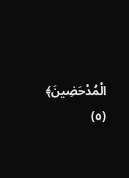الْمُدْحَضِينَ﴾ (٥)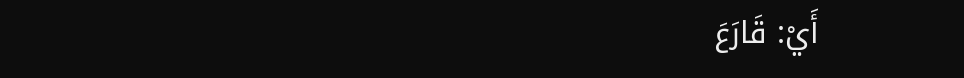أَيْ: قَارَعَ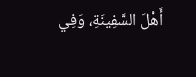أَهْلَ السَّفِينَةِ، وَفِي